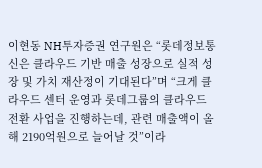이현동 NH투자증권 연구원은 “롯데정보통신은 클라우드 기반 매출 성장으로 실적 성장 및 가치 재산정이 기대된다”며 “크게 클라우드 센터 운영과 롯데그룹의 클라우드 전환 사업을 진행하는데, 관련 매출액이 올해 2190억원으로 늘어날 것”이라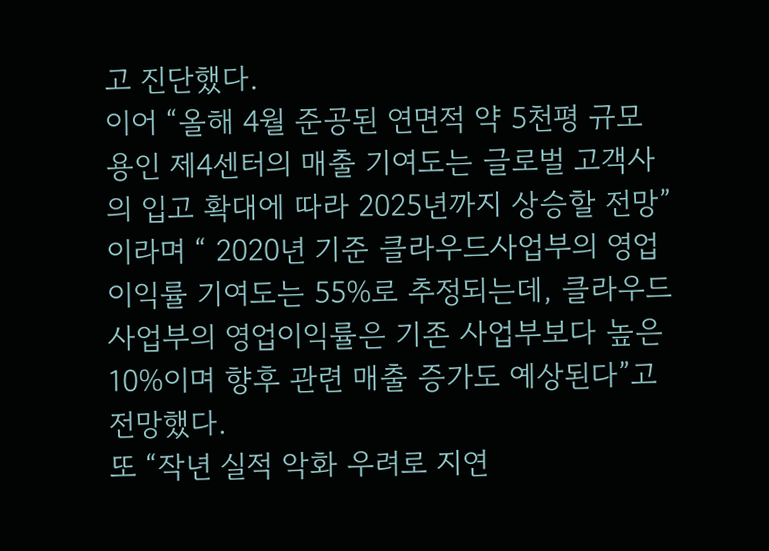고 진단했다.
이어 “올해 4월 준공된 연면적 약 5천평 규모 용인 제4센터의 매출 기여도는 글로벌 고객사의 입고 확대에 따라 2025년까지 상승할 전망”이라며 “ 2020년 기준 클라우드사업부의 영업이익률 기여도는 55%로 추정되는데, 클라우드 사업부의 영업이익률은 기존 사업부보다 높은 10%이며 향후 관련 매출 증가도 예상된다”고 전망했다.
또 “작년 실적 악화 우려로 지연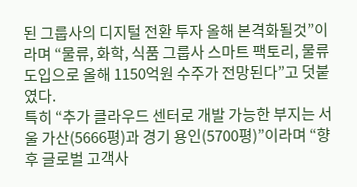된 그룹사의 디지털 전환 투자 올해 본격화될것”이라며 “물류, 화학, 식품 그룹사 스마트 팩토리, 물류 도입으로 올해 1150억원 수주가 전망된다”고 덧붙였다.
특히 “추가 클라우드 센터로 개발 가능한 부지는 서울 가산(5666평)과 경기 용인(5700평)”이라며 “향후 글로벌 고객사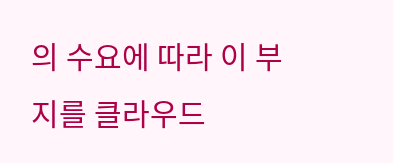의 수요에 따라 이 부지를 클라우드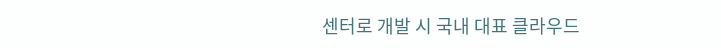센터로 개발 시 국내 대표 클라우드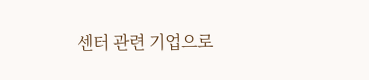센터 관련 기업으로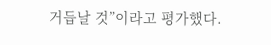거듭날 것”이라고 평가했다.